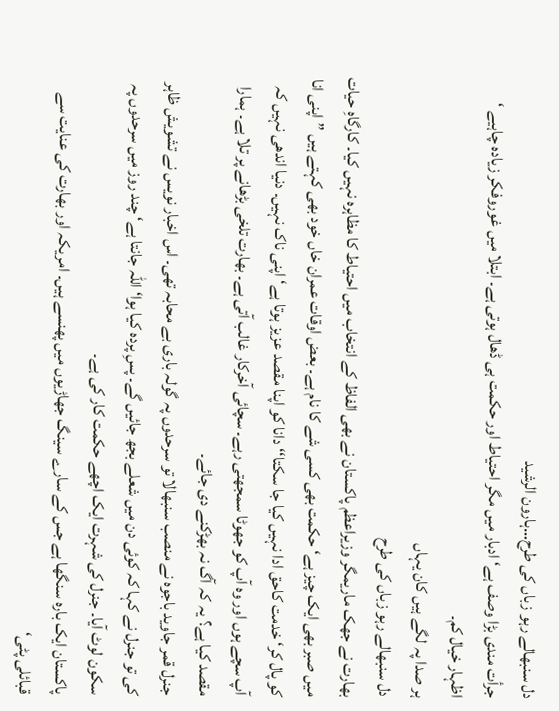دل سنبھالے رہو زباں کی طرح…ہارون الرشید
جرأت مندی بڑا وصف ہے‘ ادبار میں مگر احتیاط اور حکمت ہی ڈھال ہوتی ہے۔ ابتلا میں غوروفکر زیادہ چاہیے ‘ اظہار خیال کم۔
ہر صدا پہ لگے ہیں کان یہاں
دل سنبھالے رہو زباں کی طرح
بھارت نے جھک ماریمگر وزیراعظم پاکستان نے بھی الفاظ کے انتخاب میں احتیاط کا مظاہرہ نہیں کیا۔ کارگاہِ حیات میں صبر بھی ایک چیز ہے‘ حکمت بھی کسی شے کا نام ہے۔ بعض اوقات عمران خاں خود بھی کہتے ہیں ”اپنی انا کو پال کر‘ خدمت کاحق ادا نہیں کیا جا سکتا‘‘ دانا کو اپنا مقصد عزیز ہوتا ہے‘ اپنی ناک نہیں۔ دنیا اندھی نہیں کہ آپ سچے ہوں اور وہ آپ کو جھوٹا سمجھتی رہے۔ سچائی آخرکار غالب آتی ہے۔ بھارت تلخی بڑھانے پر تلا ہے۔ ہمارا مقصد کیا ہے؟ یہ کہ آگ نہ بھڑکنے دی جائے۔
جنرل قمر جاوید باجوہ نے منصب سنبھالا تو سرحدوں پہ گولہ باری بے محابہ تھی۔ اس اخبار نویس نے تشویش ظاہر کی تو جنرل نے کہا کہ کوئی دن میں شعلے بجھ جائیں گے۔ پسِ پردہ کیا ہوا‘ اللہ جانتا ہے‘ چند روز میں سرحدوں پہ سکون لوٹ آیا۔ جنرل کی شہرت ایک اچھے حکمت کار کی ہے۔
پاکستان ایک بارہ سنگھا ہے جس کے سارے سینگ جھاڑیوں میں پھنسے ہیں۔ امریکہ اور بھارت کی عنایت سے قبائلی پٹی‘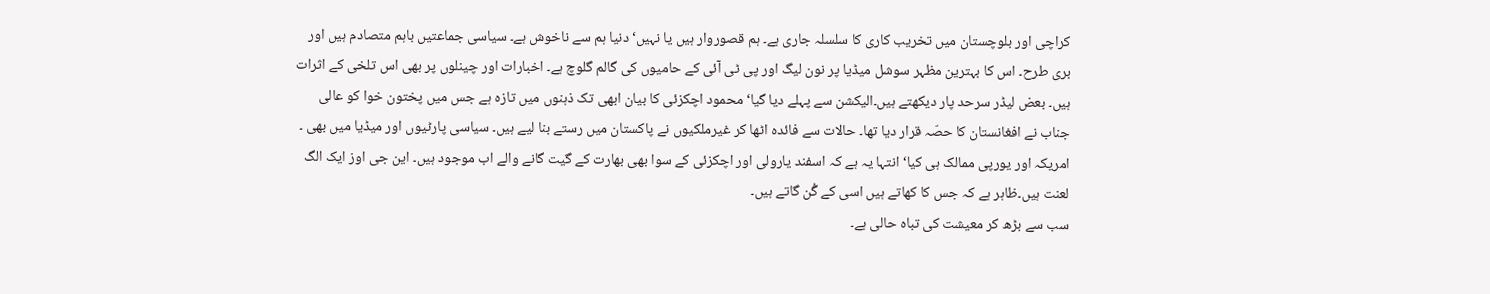کراچی اور بلوچستان میں تخریب کاری کا سلسلہ جاری ہے۔ ہم قصوروار ہیں یا نہیں‘دنیا ہم سے ناخوش ہے۔ سیاسی جماعتیں باہم متصادم ہیں اور بری طرح۔ اس کا بہترین مظہر سوشل میڈیا پر نون لیگ اور پی ٹی آئی کے حامیوں کی گالم گلوچ ہے۔ اخبارات اور چینلوں پر بھی اس تلخی کے اثرات ہیں۔ بعض لیڈر سرحد پار دیکھتے ہیں۔الیکشن سے پہلے دیا گیا‘ محمود اچکزئی کا بیان ابھی تک ذہنوں میں تازہ ہے جس میں پختون خوا کو عالی جناب نے افغانستان کا حصّہ قرار دیا تھا۔ حالات سے فائدہ اٹھا کر غیرملکیوں نے پاکستان میں رستے بنا لیے ہیں۔ سیاسی پارٹیوں اور میڈیا میں بھی ۔ امریکہ اور یورپی ممالک ہی کیا‘ انتہا یہ ہے کہ اسفند یارولی اور اچکزئی کے سوا بھی بھارت کے گیت گانے والے اب موجود ہیں۔ این جی اوز ایک الگ لعنت ہیں۔ظاہر ہے کہ جس کا کھاتے ہیں اسی کے گُن گاتے ہیں۔
سب سے بڑھ کر معیشت کی تباہ حالی ہے۔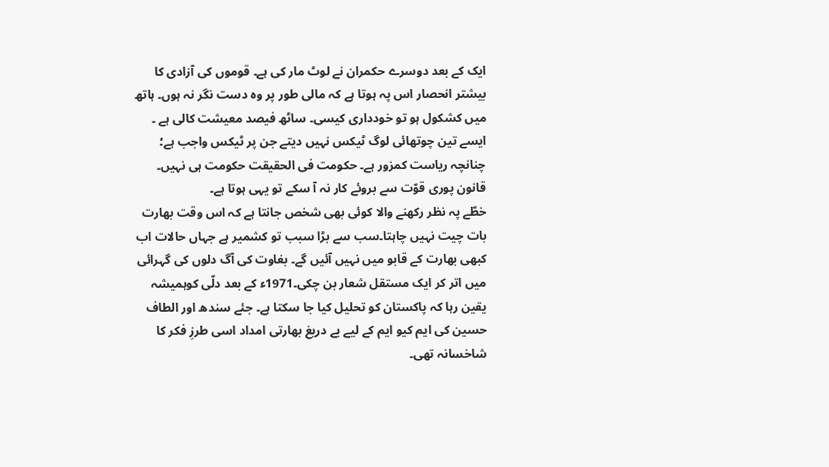ایک کے بعد دوسرے حکمران نے لوٹ مار کی ہے۔ قوموں کی آزادی کا بیشتر انحصار اس پہ ہوتا ہے کہ مالی طور پر وہ دست نگر نہ ہوں۔ ہاتھ میں کشکول ہو تو خودداری کیسی۔ ساٹھ فیصد معیشت کالی ہے ۔ ایسے تین چوتھائی لوگ ٹیکس نہیں دیتے جن پر ٹیکس واجب ہے؛ چنانچہ ریاست کمزور ہے۔ حکومت فی الحقیقت حکومت ہی نہیں۔ قانون پوری قوّت سے بروئے کار نہ آ سکے تو یہی ہوتا ہے۔
خطّے پہ نظر رکھنے والا کوئی بھی شخص جانتا ہے کہ اس وقت بھارت بات چیت نہیں چاہتا۔سب سے بڑا سبب تو کشمیر ہے جہاں حالات اب کبھی بھارت کے قابو میں نہیں آئیں گے۔ بغاوت کی آگ دلوں کی گہرائی میں اتر کر ایک مستقل شعار بن چکی۔1971ء کے بعد دلّی کوہمیشہ یقین رہا کہ پاکستان کو تحلیل کیا جا سکتا ہے۔ جئے سندھ اور الطاف حسین کی ایم کیو ایم کے لیے بے دریغ بھارتی امداد اسی طرزِ فکر کا شاخسانہ تھی۔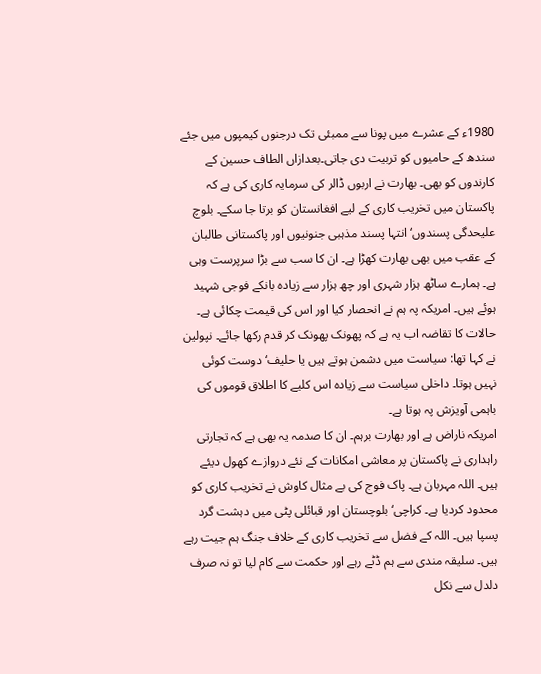1980ء کے عشرے میں پونا سے ممبئی تک درجنوں کیمپوں میں جئے سندھ کے حامیوں کو تربیت دی جاتی۔بعدازاں الطاف حسین کے کارندوں کو بھی۔ بھارت نے اربوں ڈالر کی سرمایہ کاری کی ہے کہ پاکستان میں تخریب کاری کے لیے افغانستان کو برتا جا سکے۔ بلوچ علیحدگی پسندوں‘ انتہا پسند مذہبی جنونیوں اور پاکستانی طالبان کے عقب میں بھی بھارت کھڑا ہے۔ ان کا سب سے بڑا سرپرست وہی ہے۔ ہمارے ساٹھ ہزار شہری اور چھ ہزار سے زیادہ بانکے فوجی شہید ہوئے ہیں۔ امریکہ پہ ہم نے انحصار کیا اور اس کی قیمت چکائی ہے۔ حالات کا تقاضہ اب یہ ہے کہ پھونک پھونک کر قدم رکھا جائے۔ نپولین نے کہا تھا: سیاست میں دشمن ہوتے ہیں یا حلیف‘ دوست کوئی نہیں ہوتا۔ داخلی سیاست سے زیادہ اس کلیے کا اطلاق قوموں کی باہمی آویزش پہ ہوتا ہے۔
امریکہ ناراض ہے اور بھارت برہم۔ ان کا صدمہ یہ بھی ہے کہ تجارتی راہداری نے پاکستان پر معاشی امکانات کے نئے دروازے کھول دیئے ہیں۔ اللہ مہربان ہے۔ پاک فوج کی بے مثال کاوش نے تخریب کاری کو محدود کردیا ہے۔ کراچی‘ بلوچستان اور قبائلی پٹی میں دہشت گرد پسپا ہیں۔ اللہ کے فضل سے تخریب کاری کے خلاف جنگ ہم جیت رہے ہیں۔ سلیقہ مندی سے ہم ڈٹے رہے اور حکمت سے کام لیا تو نہ صرف دلدل سے نکل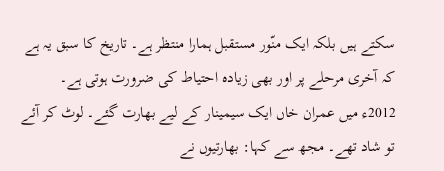سکتے ہیں بلکہ ایک منّور مستقبل ہمارا منتظر ہے۔ تاریخ کا سبق یہ ہے کہ آخری مرحلے پر اور بھی زیادہ احتیاط کی ضرورت ہوتی ہے۔
2012ء میں عمران خاں ایک سیمینار کے لیے بھارت گئے۔ لوٹ کر آئے تو شاد تھے۔ مجھ سے کہا: بھارتیوں نے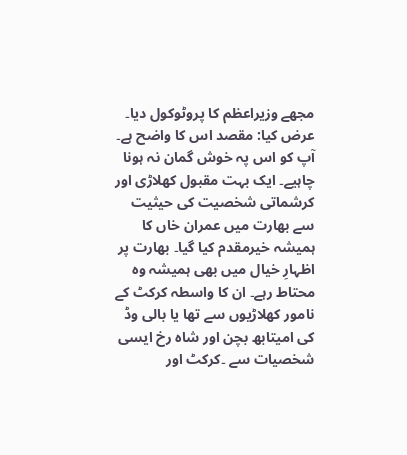مجھے وزیراعظم کا پروٹوکول دیا۔ عرض کیا: مقصد اس کا واضح ہے۔ آپ کو اس پہ خوش گمان نہ ہونا چاہیے۔ ایک بہت مقبول کھلاڑی اور کرشماتی شخصیت کی حیثیت سے بھارت میں عمران خاں کا ہمیشہ خیرمقدم کیا گیا۔ بھارت پر اظہارِ خیال میں بھی ہمیشہ وہ محتاط رہے۔ ان کا واسطہ کرکٹ کے نامور کھلاڑیوں سے تھا یا بالی وڈ کی امیتابھ بچن اور شاہ رخ ایسی شخصیات سے ۔کرکٹ اور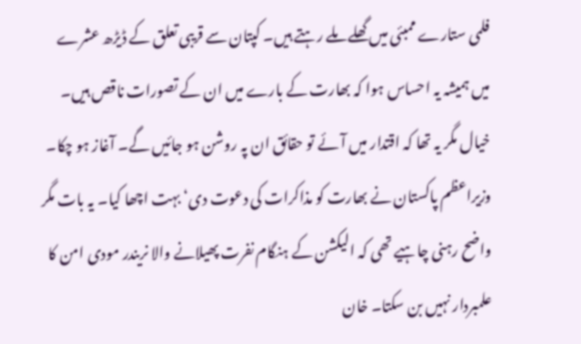فلمی ستارے ممبئی میں گھلے ملے رہتے ہیں۔ کپتان سے قریبی تعلق کے ڈیڑھ عشرے میں ہمیشہ یہ احساس ہوا کہ بھارت کے بارے میں ان کے تصورات ناقص ہیں۔ خیال مگر یہ تھا کہ اقتدار میں آئے تو حقائق ان پہ روشن ہو جائیں گے۔ آغاز ہو چکا۔ وزیراعظم پاکستان نے بھارت کو مذاکرات کی دعوت دی‘ بہت اچھا کیا۔ یہ بات مگر واضح رہنی چاہیے تھی کہ الیکشن کے ہنگام نفرت پھیلانے والا نریندر مودی امن کا علمبردار نہیں بن سکتا۔ خان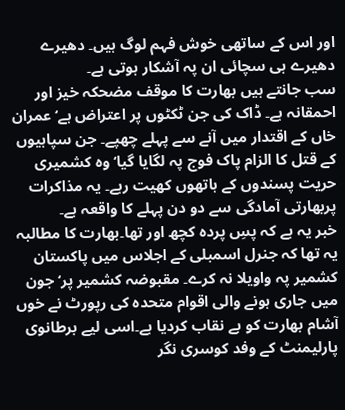اور اس کے ساتھی خوش فہم لوگ ہیں۔ دھیرے دھیرے ہی سچائی ان پہ آشکار ہوتی ہے۔
سب جانتے ہیں بھارت کا موقف مضحکہ خیز اور احمقانہ ہے۔ ڈاک کی جن ٹکٹوں پر اعتراض ہے‘ عمران خاں کے اقتدار میں آنے سے پہلے چھپے۔ جن سپاہیوں کے قتل کا الزام پاک فوج پہ لگایا گیا‘ وہ کشمیری حریت پسندوں کے ہاتھوں کھیت رہے۔ یہ مذاکرات پربھارتی آمادگی سے دو دن پہلے کا واقعہ ہے۔
خبر یہ ہے کہ پسِ پردہ کچھ اور تھا۔بھارت کا مطالبہ یہ تھا کہ جنرل اسمبلی کے اجلاس میں پاکستان کشمیر پہ واویلا نہ کرے۔ مقبوضہ کشمیر پر‘ جون میں جاری ہونے والی اقوام متحدہ کی رپورٹ نے خوں آشام بھارت کو بے نقاب کردیا ہے۔اسی لیے برطانوی پارلیمنٹ کے وفد کوسری نگر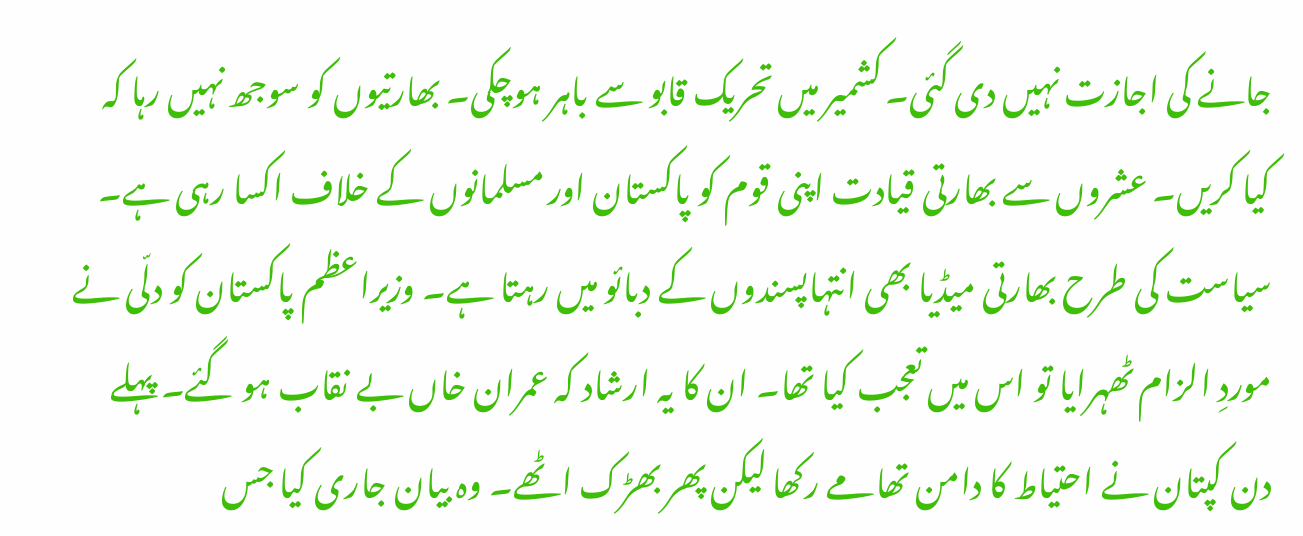جانے کی اجازت نہیں دی گئی۔ کشمیر میں تحریک قابو سے باہر ہوچکی۔ بھارتیوں کو سوجھ نہیں رہا کہ کیا کریں۔ عشروں سے بھارتی قیادت اپنی قوم کو پاکستان اور مسلمانوں کے خلاف اکسا رہی ہے۔ سیاست کی طرح بھارتی میڈیا بھی انتہاپسندوں کے دبائو میں رہتا ہے۔ وزیراعظم پاکستان کو دلّی نے موردِ الزام ٹھہرایا تو اس میں تعجب کیا تھا۔ ان کا یہ ارشاد کہ عمران خاں بے نقاب ہو گئے۔ پہلے دن کپتان نے احتیاط کا دامن تھامے رکھا لیکن پھر بھڑک اٹھے۔ وہ بیان جاری کیا جس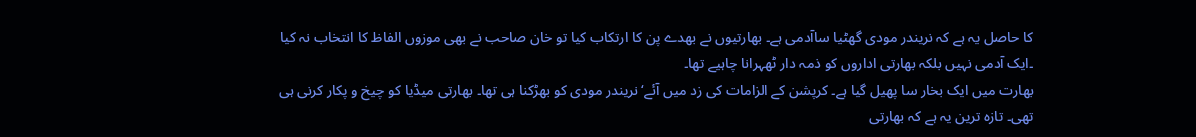کا حاصل یہ ہے کہ نریندر مودی گھٹیا ساآدمی ہے۔ بھارتیوں نے بھدے پن کا ارتکاب کیا تو خان صاحب نے بھی موزوں الفاظ کا انتخاب نہ کیا ۔ایک آدمی نہیں بلکہ بھارتی اداروں کو ذمہ دار ٹھہرانا چاہیے تھا۔
بھارت میں ایک بخار سا پھیل گیا ہے۔ کرپشن کے الزامات کی زد میں آئے‘ نریندر مودی کو بھڑکنا ہی تھا۔ بھارتی میڈیا کو چیخ و پکار کرنی ہی تھی۔ تازہ ترین یہ ہے کہ بھارتی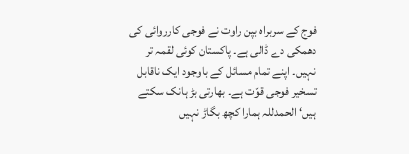فوج کے سربراہ بپن راوت نے فوجی کارروائی کی دھمکی دے ڈالی ہے۔ پاکستان کوئی لقمہ تر نہیں۔ اپنے تمام مسائل کے باوجود ایک ناقابل تسخیر فوجی قوّت ہے۔ بھارتی بڑ ہانک سکتے ہیں‘ الحمدللہ ہمارا کچھ بگاڑ نہیں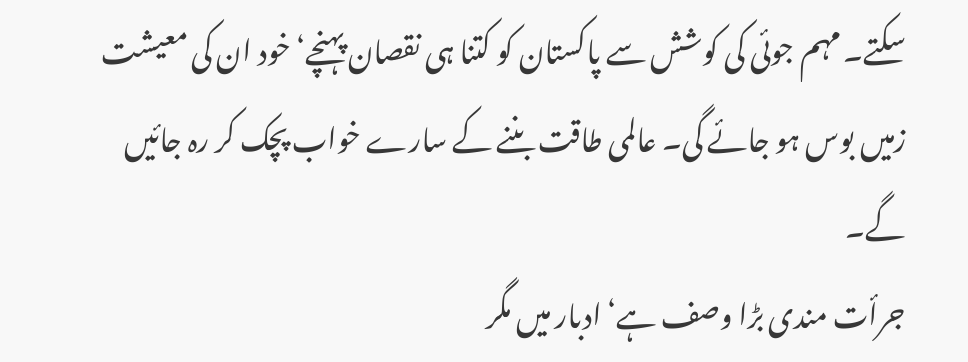سکتے۔ مہم جوئی کی کوشش سے پاکستان کو کتنا ہی نقصان پہنچے‘ خود ان کی معیشت زمیں بوس ہو جائے گی۔ عالمی طاقت بننے کے سارے خواب پچک کر رہ جائیں گے۔
جرأت مندی بڑا وصف ہے‘ ادبار میں مگر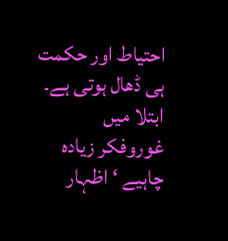احتیاط اور حکمت ہی ڈھال ہوتی ہے۔ ابتلا میں غوروفکر زیادہ چاہیے ‘ اظہار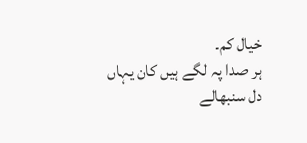خیال کم۔
ہر صدا پہ لگے ہیں کان یہاں
دل سنبھالے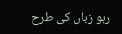رہو زباں کی طرح